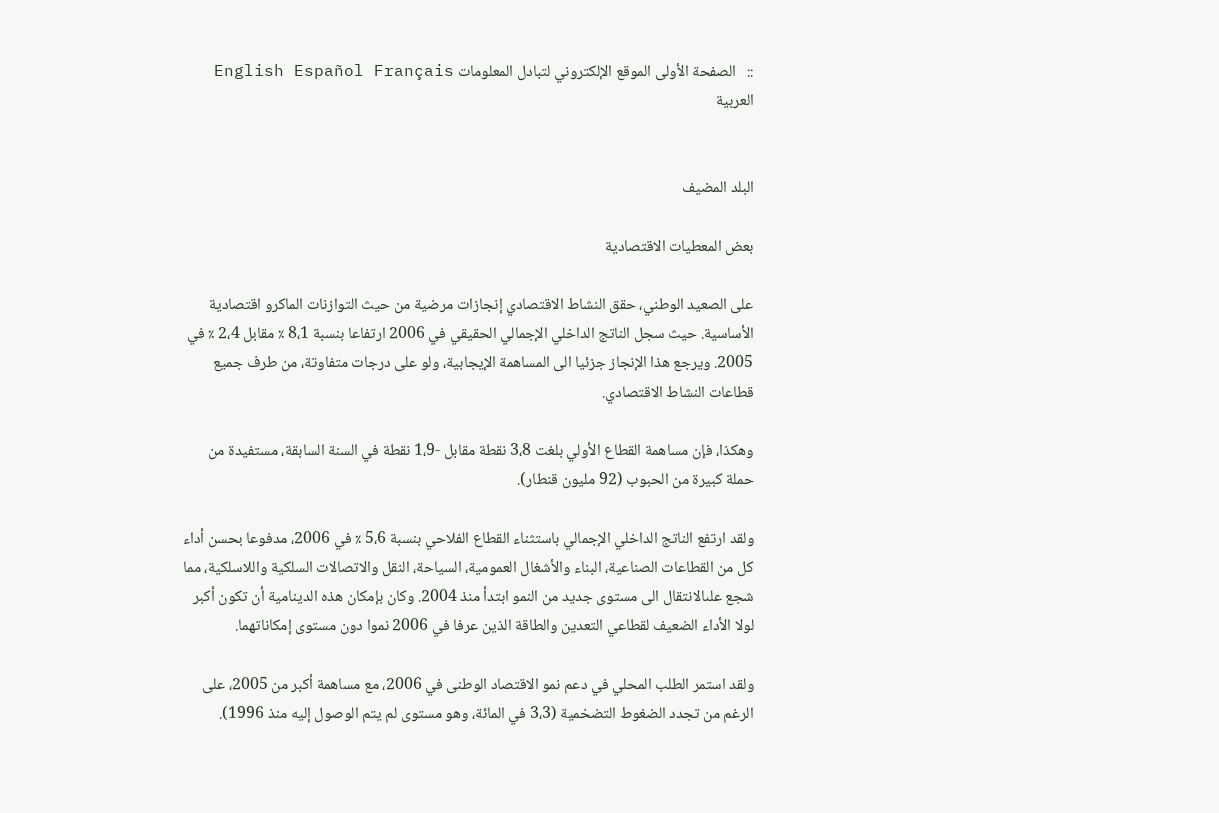::   الصفحة الأولى الموقع الإلكتروني لتبادل المعلومات English Español Français العربية


البلد المضيف

بعض المعطيات الاقتصادية

على الصعيد الوطني، حقق النشاط الاقتصادي إنجازات مرضية من حيث التوازنات الماكرو اقتصادية الأساسية. حيث سجل الناتج الداخلي الإجمالي الحقيقي في 2006 ارتفاعا بنسبة 8،1 ٪ مقابل 2،4 ٪ في 2005. ويرجع هذا الإنجاز جزئيا الى المساهمة الإيجابية، ولو على درجات متفاوتة، من طرف جميع قطاعات النشاط الاقتصادي.

وهكذا، فإن مساهمة القطاع الأولي بلغت 3،8 نقطة مقابل -1،9 نقطة في السنة السابقة، مستفيدة من حملة كبيرة من الحبوب (92 مليون قنطار).

ولقد ارتفع الناتج الداخلي الإجمالي باستثناء القطاع الفلاحي بنسبة 5،6 ٪ في 2006، مدفوعا بحسن أداء كل من القطاعات الصناعية، البناء والأشغال العمومية، السياحة، النقل والاتصالات السلكية واللاسلكية، مما شجع علىالانتقال الى مستوى جديد من النمو ابتدأ منذ 2004. وكان بإمكان هذه الدينامية أن تكون أكبر لولا الأداء الضعيف لقطاعي التعدين والطاقة الذين عرفا في 2006 نموا دون مستوى إمكاناتهما.

ولقد استمر الطلب المحلي في دعم نمو الاقتصاد الوطنى في 2006، مع مساهمة أكبر من 2005، على الرغم من تجدد الضغوط التضخمية (3،3 في المائة، وهو مستوى لم يتم الوصول إليه منذ 1996).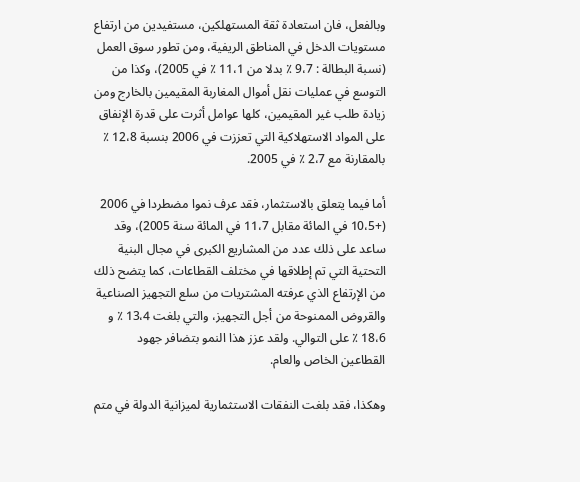وبالفعل، فان استعادة ثقة المستهلكين، مستفيدين من ارتفاع مستويات الدخل في المناطق الريفية، ومن تطور سوق العمل (نسبة البطالة : 9،7 ٪ بدلا من 11،1 ٪ في 2005)، وكذا من التوسع في عمليات نقل أموال المغاربة المقيمين بالخارج ومن زيادة طلب غير المقيمين، كلها عوامل أثرت على قدرة الإنفاق على المواد الاستهلاكية التي تعززت في 2006 بنسبة 12،8 ٪ بالمقارنة مع 2،7 ٪ في 2005.

أما فيما يتعلق بالاستثمار، فقد عرف نموا مضطردا في 2006 (+10،5 في المائة مقابل 11،7 في المائة سنة 2005)، وقد ساعد على ذلك عدد من المشاريع الكبرى في مجال البنية التحتية التي تم إطلاقها في مختلف القطاعات، كما يتضح ذلك من الإرتفاع الذي عرفته المشتريات من سلع التجهيز الصناعية والقروض الممنوحة من أجل التجهيز، والتي بلغت 13،4 ٪ و 18،6 ٪ على التوالي. ولقد عزز هذا النمو بتضافر جهود القطاعين الخاص والعام.

وهكذا، فقد بلغت النفقات الاستثمارية لميزانية الدولة في متم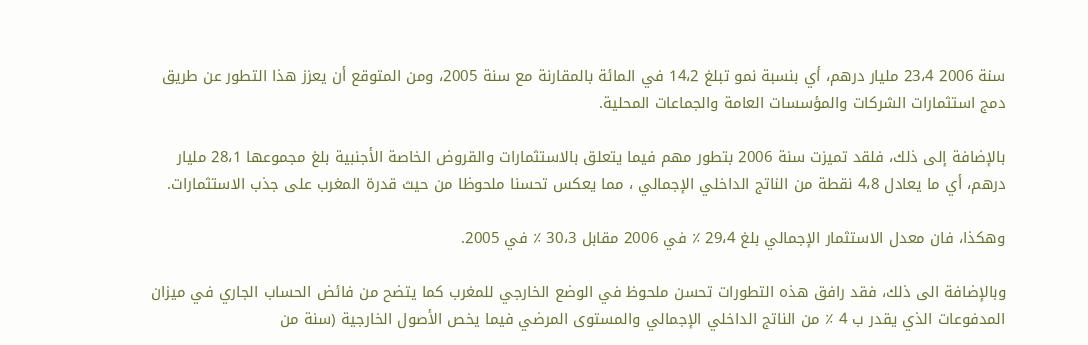سنة 2006 23،4 مليار درهم، أي بنسبة نمو تبلغ 14،2 في المائة بالمقارنة مع سنة 2005، ومن المتوقع أن يعزز هذا التطور عن طريق دمج استثمارات الشركات والمؤسسات العامة والجماعات المحلية.

بالإضافة إلى ذلك، فلقد تميزت سنة 2006 بتطور مهم فيما يتعلق بالاستثمارات والقروض الخاصة الأجنبية بلغ مجموعها 28،1 مليار درهم، أي ما يعادل 4،8 نقطة من الناتج الداخلي الإجمالي ، مما يعكس تحسنا ملحوظا من حيث قدرة المغرب على جذب الاستثمارات.

وهكذا، فان معدل الاستثمار الإجمالي بلغ 29،4 ٪ في 2006 مقابل 30،3 ٪ في 2005.

وبالإضافة الى ذلك، فقد رافق هذه التطورات تحسن ملحوظ في الوضع الخارجي للمغرب كما يتضح من فائض الحساب الجاري في ميزان المدفوعات الذي يقدر ب 4 ٪ من الناتج الداخلي الإجمالي والمستوى المرضي فيما يخص الأصول الخارجية (سنة من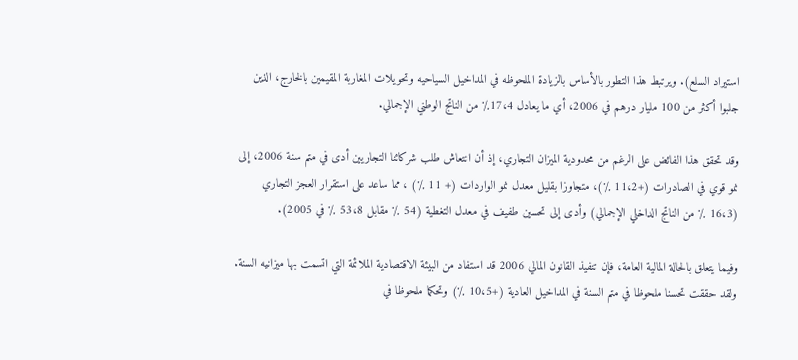استيراد السلع). ويرتبط هذا التطور بالأساس بالزيادة الملحوظه في المداخيل السياحيه وتحويلات المغاربة المقيمين بالخارج، الذين جلبوا أكثر من 100 مليار درهم في 2006، أي ما يعادل 17،4٪ من الناتج الوطني الإجمالي.

وقد تحقق هذا الفائض على الرغم من محدودية الميزان التجاري، إذ أن انتعاش طلب شركائنا التجاريين أدى في متم سنة 2006، إلى نمو قوي في الصادرات (+11،2 ٪)، متجاوزا بقليل معدل نمو الواردات (+ 11 ٪) ، مما ساعد على استقرار العجز التجاري (16،3 ٪ من الناتج الداخلي الإجمالي) وأدى إلى تحسين طفيف في معدل التغطية (54 ٪ مقابل 53،8 ٪ في 2005).

وفيما يتعلق بالحالة المالية العامة، فإن تنفيذ القانون المالي 2006 قد استفاد من البيئة الاقتصادية الملائمة التي اتسمت بها ميزانيه السنة. ولقد حققت تحسنا ملحوظا في متم السنة في المداخيل العادية (+10،5 ٪) وتحكما ملحوظا في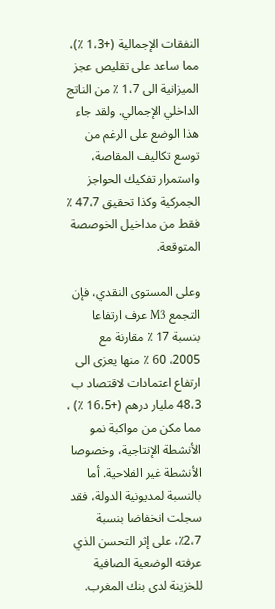النفقات الإجمالية (+1،3 ٪)، مما ساعد على تقليص عجز الميزانية الى 1،7 ٪ من الناتج الداخلي الإجمالي. ولقد جاء هذا الوضع على الرغم من توسع تكاليف المقاصة، واستمرار تفكيك الحواجز الجمركية وكذا تحقيق 47،7 ٪ فقط من مداخيل الخوصصة المتوقعة.

وعلى المستوى النقدي، فإن التجمع M3 عرف ارتفاعا بنسبة 17 ٪ مقارنة مع 2005، 60 ٪ منها يعزى الى ارتفاع اعتمادات لاقتصاد ب 48،3 مليار درهم (+16،5 ٪) ، مما مكن من مواكبة نمو الأنشطة الإنتاجية، وخصوصا الأنشطة غير الفلاحية. أما بالنسبة لمديونية الدولة، فقد سجلت انخفاضا بنسبة 2،7٪، على إثر التحسن الذي عرفته الوضعية الصافية للخزينة لدى بنك المغرب.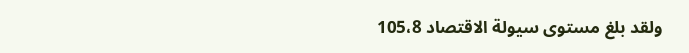ولقد بلغ مستوى سيولة الاقتصاد 105،8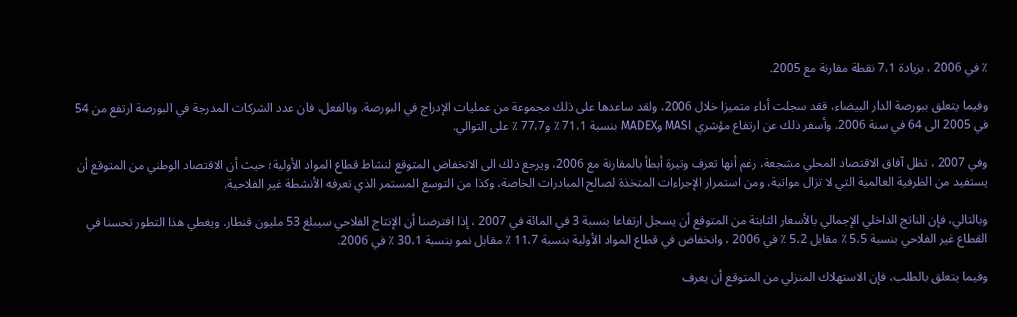٪ في 2006 ، بزيادة 7،1 نقطة مقارنة مع 2005.

وفيما يتعلق ببورصة الدار البيضاء، ققد سجلت أداء متميزا خلال 2006، ولقد ساعدها على ذلك مجموعة من عمليات الإدراج في البورصة. وبالفعل، فان عدد الشركات المدرجة في البورصة ارتفع من 54 في 2005 الى 64 في سنة 2006. وأسفر ذلك عن ارتفاع مؤشري MASI وMADEX بنسبة 71،1 ٪ و77،7 ٪ على التوالي.

وفي 2007 ، تظل آفاق الاقتصاد المحلي مشجعة، رغم أنها تعرف وتيرة أبطأ بالمقارنة مع 2006، ويرجع ذلك الى الانخفاض المتوقع لنشاط قطاع المواد الأولية؛ حيث أن الاقتصاد الوطني من المتوقع أن يستفيد من الظرفية العالمية التي لا تزال مواتية، ومن استمرار الإجراءات المتخذة لصالح المبادرات الخاصة، وكذا من التوسع المستمر الذي تعرفه الأنشطة غير الفلاحية.

وبالتالي، فإن الناتج الداخلي الإجمالي بالأسعار الثابتة من المتوقع أن يسجل ارتفاعا بنسبة 3 في المائة في 2007 ، إذا افترضنا أن الإنتاج الفلاحي سيبلغ 53 مليون قنطار. ويغطي هذا التطور تحسنا في القطاع غير الفلاحي بنسبة 5،5 ٪ مقابل 5،2 ٪ في 2006 ، وانخفاض في قطاع المواد الأولية بنسبة 11،7 ٪ مقابل نمو بنسبة 30،1 ٪ في 2006.

وفيما يتعلق بالطلب، فإن الاستهلاك المنزلي من المتوقع أن يعرف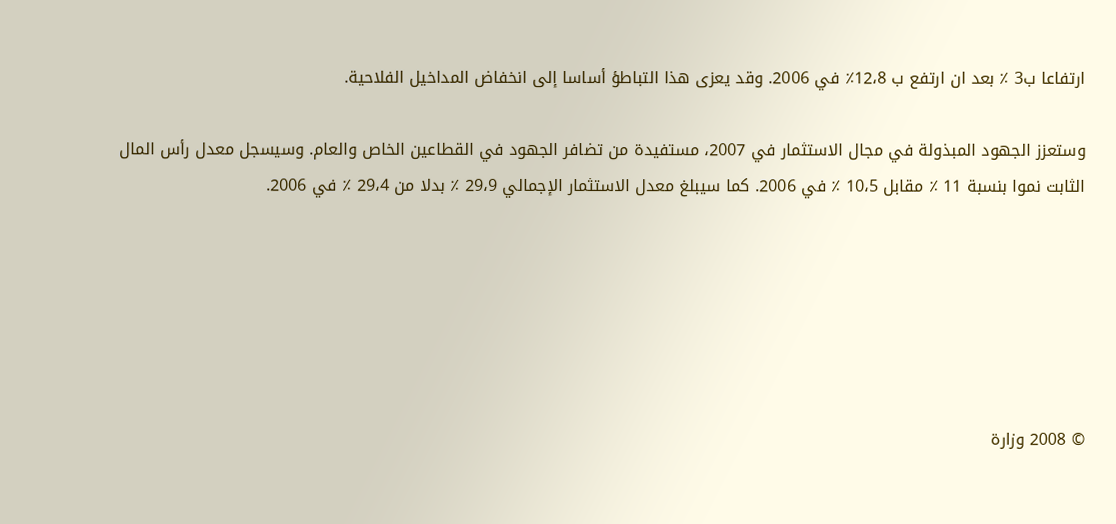ارتفاعا ب3 ٪ بعد ان ارتفع ب 12،8٪ في 2006. وقد يعزى هذا التباطؤ أساسا إلى انخفاض المداخيل الفلاحية.

وستعزز الجهود المبذولة في مجال الاستثمار في 2007، مستفيدة من تضافر الجهود في القطاعين الخاص والعام. وسيسجل معدل رأس المال الثابت نموا بنسبة 11 ٪ مقابل 10،5 ٪ في 2006. كما سيبلغ معدل الاستثمار الإجمالي 29،9 ٪ بدلا من 29،4 ٪ في 2006.






© 2008 وزارة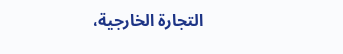التجارة الخارجية،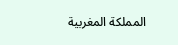المملكة المغربية